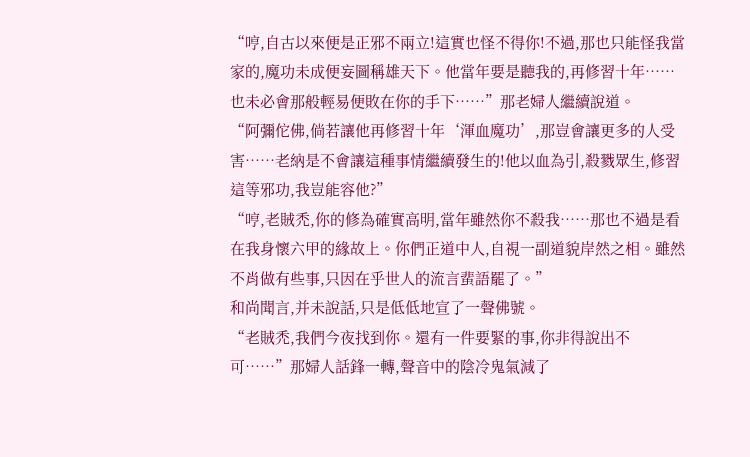“哼,自古以來便是正邪不兩立!這實也怪不得你!不過,那也只能怪我當家的,魔功未成便妄圖稱雄天下。他當年要是聽我的,再修習十年……也未必會那般輕易便敗在你的手下……”那老婦人繼續說道。
“阿彌佗佛,倘若讓他再修習十年‘渾血魔功’,那豈會讓更多的人受害……老納是不會讓這種事情繼續發生的!他以血為引,殺戮眾生,修習這等邪功,我豈能容他?”
“哼,老賊禿,你的修為確實高明,當年雖然你不殺我……那也不過是看在我身懷六甲的緣故上。你們正道中人,自視一副道貌岸然之相。雖然不肖做有些事,只因在乎世人的流言蜚語罷了。”
和尚聞言,并未說話,只是低低地宣了一聲佛號。
“老賊禿,我們今夜找到你。還有一件要緊的事,你非得說出不可……”那婦人話鋒一轉,聲音中的陰冷鬼氣減了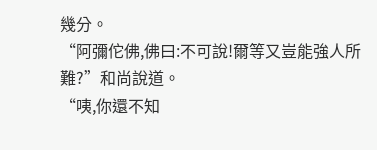幾分。
“阿彌佗佛,佛曰:不可說!爾等又豈能強人所難?”和尚說道。
“咦,你還不知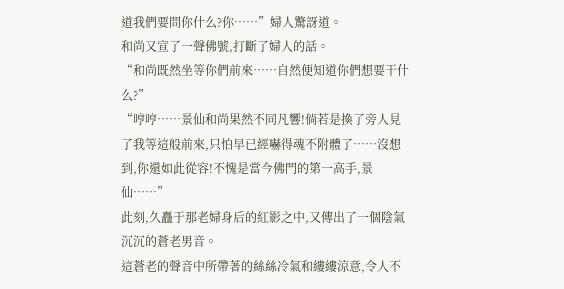道我們要問你什么?你……”婦人驚訝道。
和尚又宣了一聲佛號,打斷了婦人的話。
“和尚既然坐等你們前來……自然便知道你們想要干什么?”
“哼哼……景仙和尚果然不同凡響!倘若是換了旁人見了我等這般前來,只怕早已經嚇得魂不附體了……沒想到,你還如此從容!不愧是當今佛門的第一高手,景仙……”
此刻,久矗于那老婦身后的紅影之中,又傳出了一個陰氣沉沉的蒼老男音。
這蒼老的聲音中所帶著的絲絲冷氣和縷縷涼意,令人不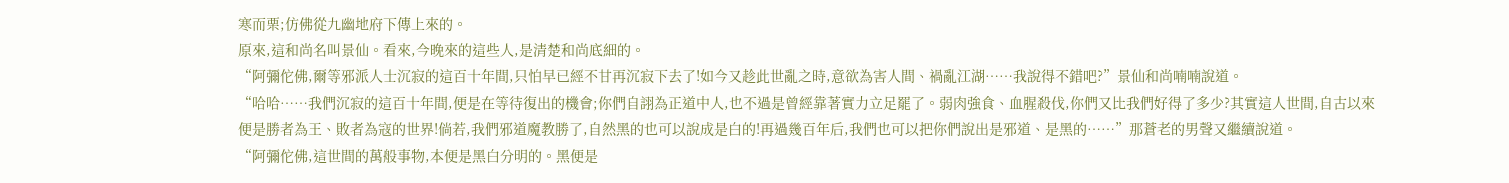寒而栗;仿佛從九幽地府下傳上來的。
原來,這和尚名叫景仙。看來,今晚來的這些人,是清楚和尚底細的。
“阿彌佗佛,爾等邪派人士沉寂的這百十年間,只怕早已經不甘再沉寂下去了!如今又趁此世亂之時,意欲為害人間、禍亂江湖……我說得不錯吧?”景仙和尚喃喃說道。
“哈哈……我們沉寂的這百十年間,便是在等待復出的機會;你們自詡為正道中人,也不過是曾經靠著實力立足罷了。弱肉強食、血腥殺伐,你們又比我們好得了多少?其實這人世間,自古以來便是勝者為王、敗者為寇的世界!倘若,我們邪道魔教勝了,自然黑的也可以說成是白的!再過幾百年后,我們也可以把你們說出是邪道、是黑的……”那蒼老的男聲又繼續說道。
“阿彌佗佛,這世間的萬般事物,本便是黑白分明的。黑便是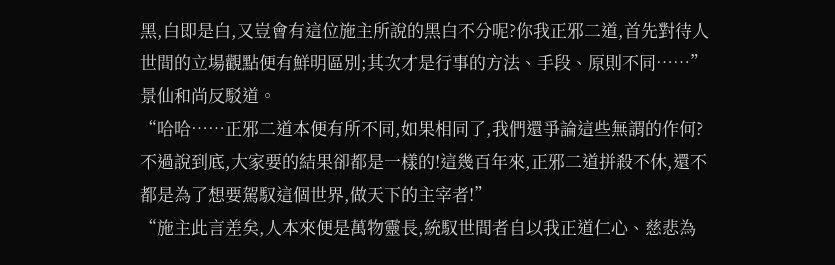黑,白即是白,又豈會有這位施主所說的黑白不分呢?你我正邪二道,首先對待人世間的立場觀點便有鮮明區別;其次才是行事的方法、手段、原則不同……”景仙和尚反駁道。
“哈哈……正邪二道本便有所不同,如果相同了,我們還爭論這些無謂的作何?不過說到底,大家要的結果卻都是一樣的!這幾百年來,正邪二道拼殺不休,還不都是為了想要駕馭這個世界,做天下的主宰者!”
“施主此言差矣,人本來便是萬物靈長,統馭世間者自以我正道仁心、慈悲為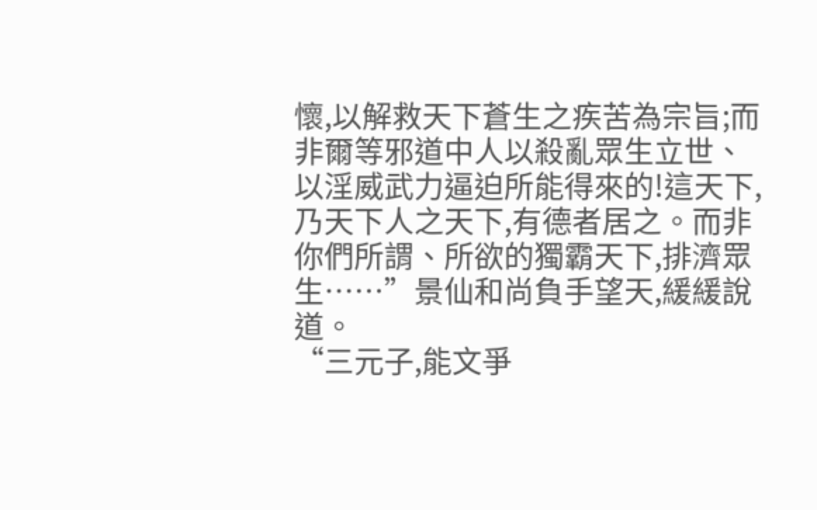懷,以解救天下蒼生之疾苦為宗旨;而非爾等邪道中人以殺亂眾生立世、以淫威武力逼迫所能得來的!這天下,乃天下人之天下,有德者居之。而非你們所謂、所欲的獨霸天下,排濟眾生……”景仙和尚負手望天,緩緩說道。
“三元子,能文爭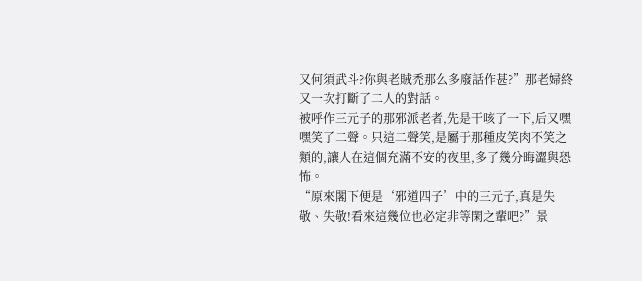又何須武斗?你與老賊禿那么多廢話作甚?”那老婦終又一次打斷了二人的對話。
被呼作三元子的那邪派老者,先是干咳了一下,后又嘿嘿笑了二聲。只這二聲笑,是屬于那種皮笑肉不笑之類的,讓人在這個充滿不安的夜里,多了幾分晦澀與恐怖。
“原來閣下便是‘邪道四子’中的三元子,真是失敬、失敬!看來這幾位也必定非等閑之輩吧?”景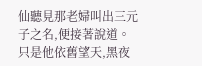仙聽見那老婦叫出三元子之名,便接著說道。只是他依舊望天,黑夜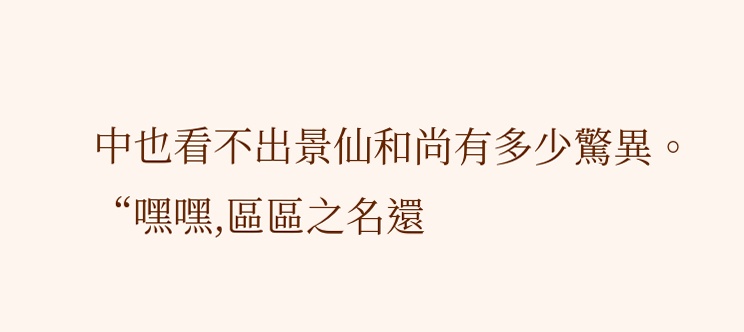中也看不出景仙和尚有多少驚異。
“嘿嘿,區區之名還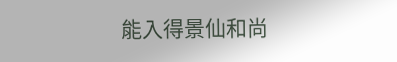能入得景仙和尚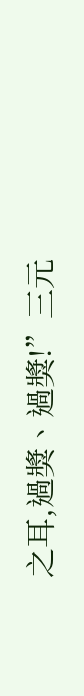之耳,過獎、過獎!”三元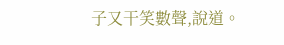子又干笑數聲,說道。